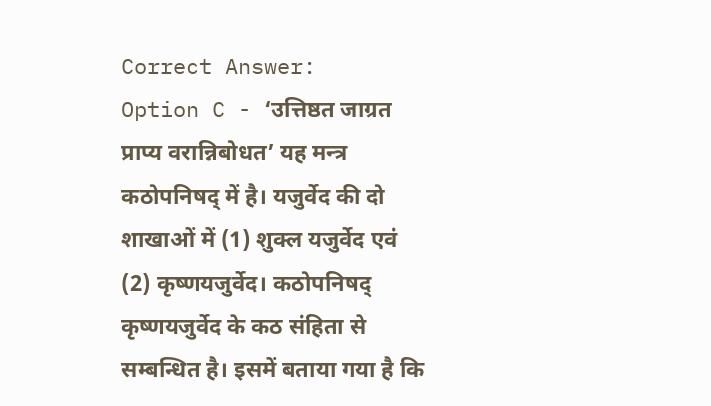Correct Answer:
Option C - ‘उत्तिष्ठत जाग्रत प्राप्य वरान्निबोधत’ यह मन्त्र कठोपनिषद् में है। यजुर्वेद की दो शाखाओं में (1) शुक्ल यजुर्वेद एवं (2) कृष्णयजुर्वेद। कठोपनिषद् कृष्णयजुर्वेद के कठ संहिता से सम्बन्धित है। इसमें बताया गया है कि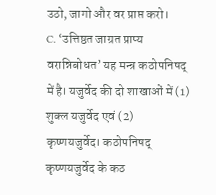उठो, जागो और वर प्राप्त करो।
C. ‘उत्तिष्ठत जाग्रत प्राप्य वरान्निबोधत’ यह मन्त्र कठोपनिषद् में है। यजुर्वेद की दो शाखाओं में (1) शुक्ल यजुर्वेद एवं (2) कृष्णयजुर्वेद। कठोपनिषद् कृष्णयजुर्वेद के कठ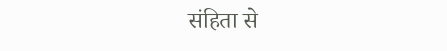संहिता से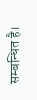सम्बन्धित है।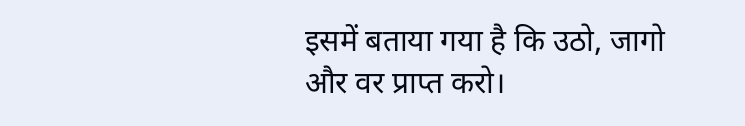इसमें बताया गया है कि उठो, जागो और वर प्राप्त करो।